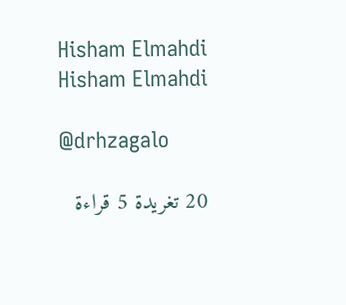Hisham Elmahdi
Hisham Elmahdi

@drhzagalo

20 تغريدة 5 قراءة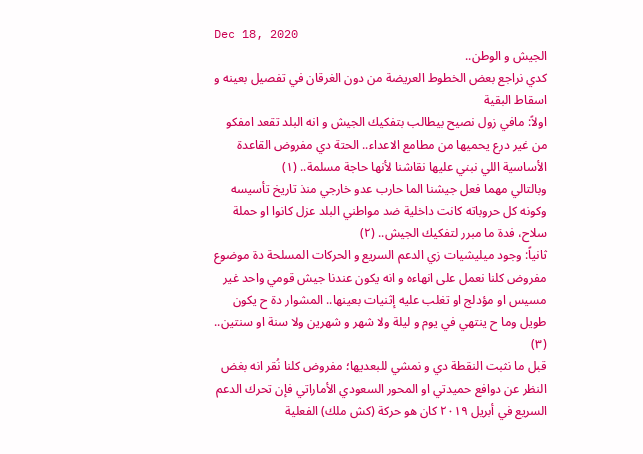Dec 18, 2020
الجيش و الوطن..
كدي نراجع بعض الخطوط العريضة من دون الغرقان في تفصيل بعينه و اسقاط البقية
اولاً: مافي زول نصيح بيطالب بتفكيك الجيش و انه البلد تقعد امفكو من غير درع يحميها من مطامع الاعداء.. الحتة دي مفروض القاعدة الأساسية اللي نبني عليها نقاشنا لأنها حاجة مسلمة.. (١)
وبالتالي مهما فعل جيشنا الما حارب عدو خارجي منذ تاريخ تأسيسه وكونه كل حروباته كانت داخلية ضد مواطني البلد عزل كانوا او حملة سلاح، فدة ما مبرر لتفكيك الجيش.. (٢)
ثانياً: وجود ميليشيات زي الدعم السريع و الحركات المسلحة دة موضوع مفروض كلنا نعمل على انهاءه و انه يكون عندنا جيش قومي واحد غير مسيس او مؤدلج او تغلب عليه إثنيات بعينها.. المشوار دة ح يكون طويل وما ح ينتهي في يوم و ليلة ولا شهر و شهرين ولا سنة او سنتين.. (٣)
قبل ما نثبت النقطة دي و نمشي للبعديها؛ مفروض كلنا نُقر انه بغض النظر عن دوافع حميدتي او المحور السعودي الأماراتي فإن تحرك الدعم السريع في أبريل ٢٠١٩ كان هو حركة (كش ملك) الفعلية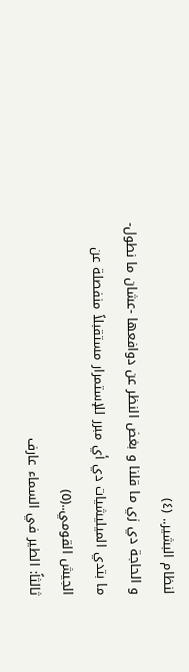لنظام البشير.. (٤)
و الحاجة دي زي ما قلنا و بغض النظر عن دوافعها -عشان ما نطول- ما بتدي الميليشيات دي أي مبرر للإستمرار مستقبلاً منفصلة عن الجيش القومي..(٥)
ثالثاً: الطير في السماء عارف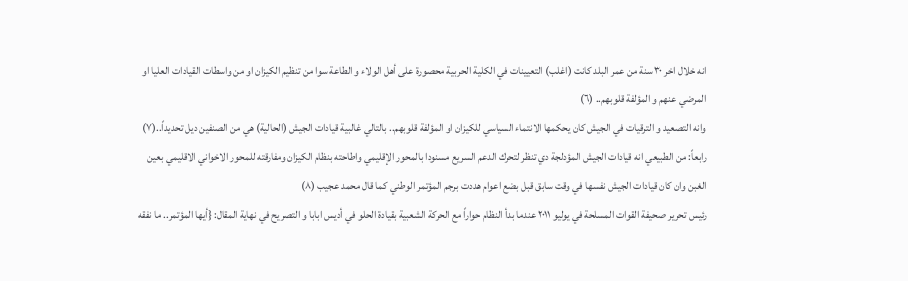انه خلال اخر ٣٠ سنة من عمر البلد كانت (اغلب) التعيينات في الكلية الحربية محصورة على أهل الولاء و الطاعة سوا من تنظيم الكيزان او من واسطات القيادات العليا او المرضي عنهم و المؤلفة قلوبهم.. (٦)
وانه التصعيد و الترقيات في الجيش كان يحكمها الانتماء السياسي للكيزان او المؤلفة قلوبهم.. بالتالي غالبية قيادات الجيش (الحالية) هي من الصنفين ديل تحديداً..(٧)
رابعاً: من الطبيعي انه قيادات الجيش المؤدلجة دي تنظر لتحرك الدعم السريع مسنودا بالمحور الإقليمي واطاحته بنظام الكيزان ومفارقته للمحور الاخواني الاقليمي بعين الغبن وان كان قيادات الجيش نفسها في وقت سابق قبل بضع اعوام هددت برجم المؤتمر الوطني كما قال محمد عجيب (٨)
رئيس تحرير صحيفة القوات المسلحة في يوليو ٢٠١١ عندما بدأ النظام حواراً مع الحركة الشعبية بقيادة الحلو في أديس ابابا و التصريح في نهاية المقال: {أيها المؤتمر.. ما نفقه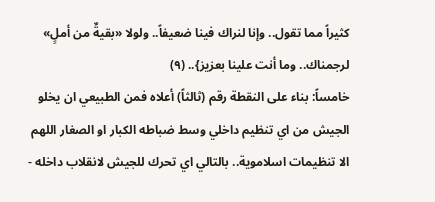كثيراً مما تقول.. وإنا لنراك فينا ضعيفاً.. ولولا «بقيةٌ من أملٍ» لرجمناك.. وما أنت علينا بعزيز}.. (٩)
خامساً: بناء على النقطة رقم (ثالثاً) أعلاه فمن الطبيعي ان يخلو الجيش من اي تنظيم داخلي وسط ضباطه الكبار او الصغار اللهم الا تنظيمات اسلاموية.. بالتالي اي تحرك للجيش لانقلاب داخله -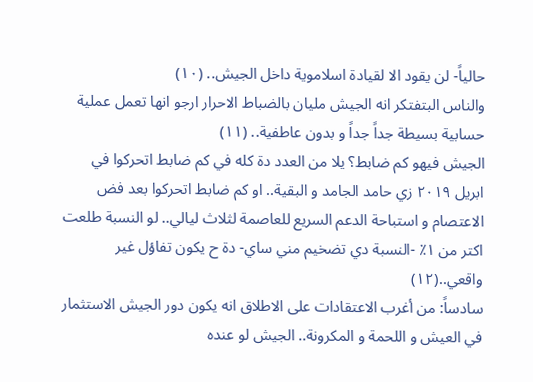حالياً- لن يقود الا لقيادة اسلاموية داخل الجيش.. (١٠)
والناس البتفتكر انه الجيش مليان بالضباط الاحرار ارجو انها تعمل عملية حسابية بسيطة جداً جداً و بدون عاطفية.. (١١)
الجيش فيهو كم ضابط؟ يلا من العدد دة كله في كم ضابط اتحركوا في ابريل ٢٠١٩ زي حامد الجامد و البقية.. او كم ضابط اتحركوا بعد فض الاعتصام و استباحة الدعم السريع للعاصمة لثلاث ليالي.. لو النسبة طلعت اكتر من ١٪ -النسبة دي تضخيم مني ساي- دة ح يكون تفاؤل غير واقعي..(١٢)
سادساً: من أغرب الاعتقادات على الاطلاق انه يكون دور الجيش الاستثمار في العيش و اللحمة و المكرونة.. الجيش لو عنده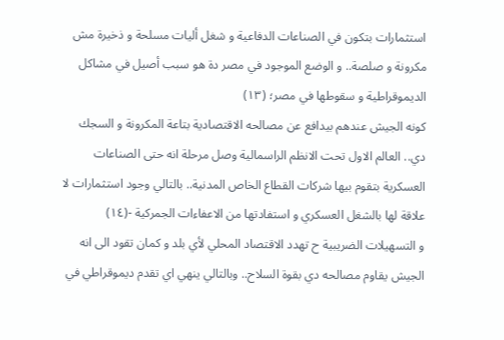استثمارات بتكون في الصناعات الدفاعية و شغل أليات مسلحة و ذخيرة مش مكرونة و صلصة.. و الوضع الموجود في مصر دة هو سبب أصيل في مشاكل الديموقراطية و سقوطها في مصر؛ (١٣)
كونه الجيش عندهم بيدافع عن مصالحه الاقتصادية بتاعة المكرونة و السجك دي.. العالم الاول تحت الانظم الراسمالية وصل مرحلة انه حتى الصناعات العسكرية بتقوم بيها شركات القطاع الخاص المدنية.. بالتالي وجود استثمارات لا علاقة لها بالشغل العسكري و استفادتها من الاعفاءات الجمركية -(١٤)
و التسهيلات الضريبية ح تهدد الاقتصاد المحلي لأي بلد و كمان تقود الى انه الجيش يقاوم مصالحه دي بقوة السلاح.. وبالتالي ينهي اي تقدم ديموقراطي في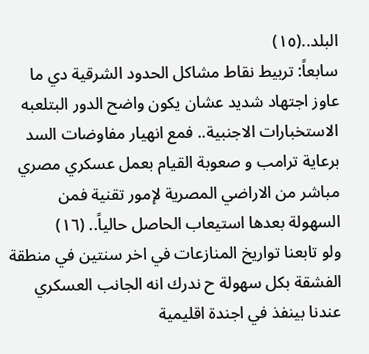البلد..(١٥)
سابعاً: تربيط نقاط مشاكل الحدود الشرقية دي ما عاوز اجتهاد شديد عشان يكون واضح الدور البتلعبه الاستخبارات الاجنبية.. فمع انهيار مفاوضات السد برعاية ترامب و صعوبة القيام بعمل عسكري مصري مباشر من الاراضي المصرية لإمور تقنية فمن السهولة بعدها استيعاب الحاصل حالياً.. (١٦)
ولو تابعنا تواريخ المنازعات في اخر سنتين في منطقة الفشقة بكل سهولة ح ندرك انه الجانب العسكري عندنا بينفذ في اجندة اقليمية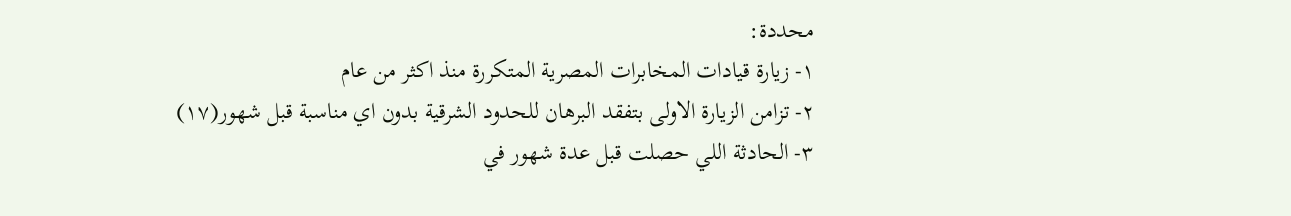محددة:
١- زيارة قيادات المخابرات المصرية المتكررة منذ اكثر من عام
٢- تزامن الزيارة الاولى بتفقد البرهان للحدود الشرقية بدون اي مناسبة قبل شهور(١٧)
٣- الحادثة اللي حصلت قبل عدة شهور في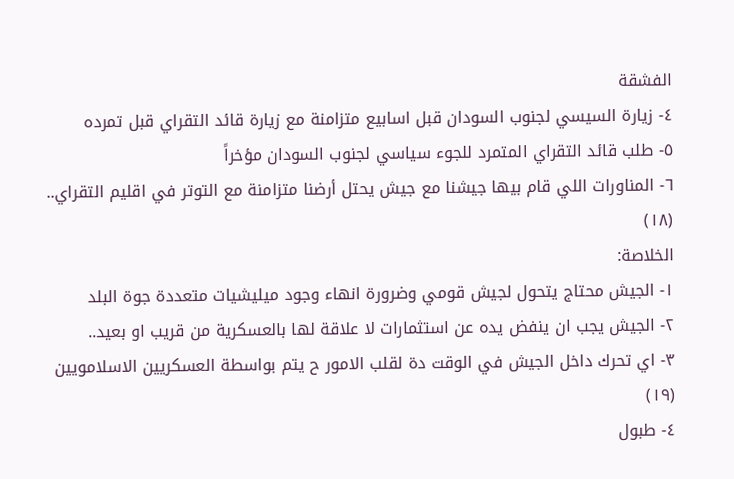الفشقة
٤- زيارة السيسي لجنوب السودان قبل اسابيع متزامنة مع زيارة قائد التقراي قبل تمرده
٥- طلب قائد التقراي المتمرد للجوء سياسي لجنوب السودان مؤخراً
٦- المناورات اللي قام بيها جيشنا مع جيش يحتل أرضنا متزامنة مع التوتر في اقليم التقراي.. (١٨)
الخلاصة:
١- الجيش محتاج يتحول لجيش قومي وضرورة انهاء وجود ميليشيات متعددة جوة البلد
٢- الجيش يجب ان ينفض يده عن استثمارات لا علاقة لها بالعسكرية من قريب او بعيد..
٣- اي تحرك داخل الجيش في الوقت دة لقلب الامور ح يتم بواسطة العسكريين الاسلامويين (١٩)
٤- طبول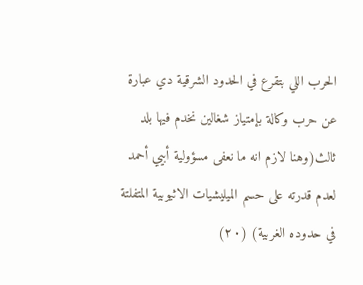الحرب اللي بتقرع في الحدود الشرقية دي عبارة عن حرب وكالة بإمتياز شغالين نخدم فيها بلد ثالث(وهنا لازم انه ما نعفى مسؤولية أبيي أحمد لعدم قدرته على حسم الميليشيات الاثيوبية المتفلتة في حدوده الغربية) (٢٠)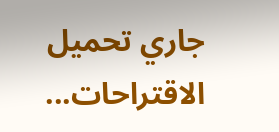جاري تحميل الاقتراحات...